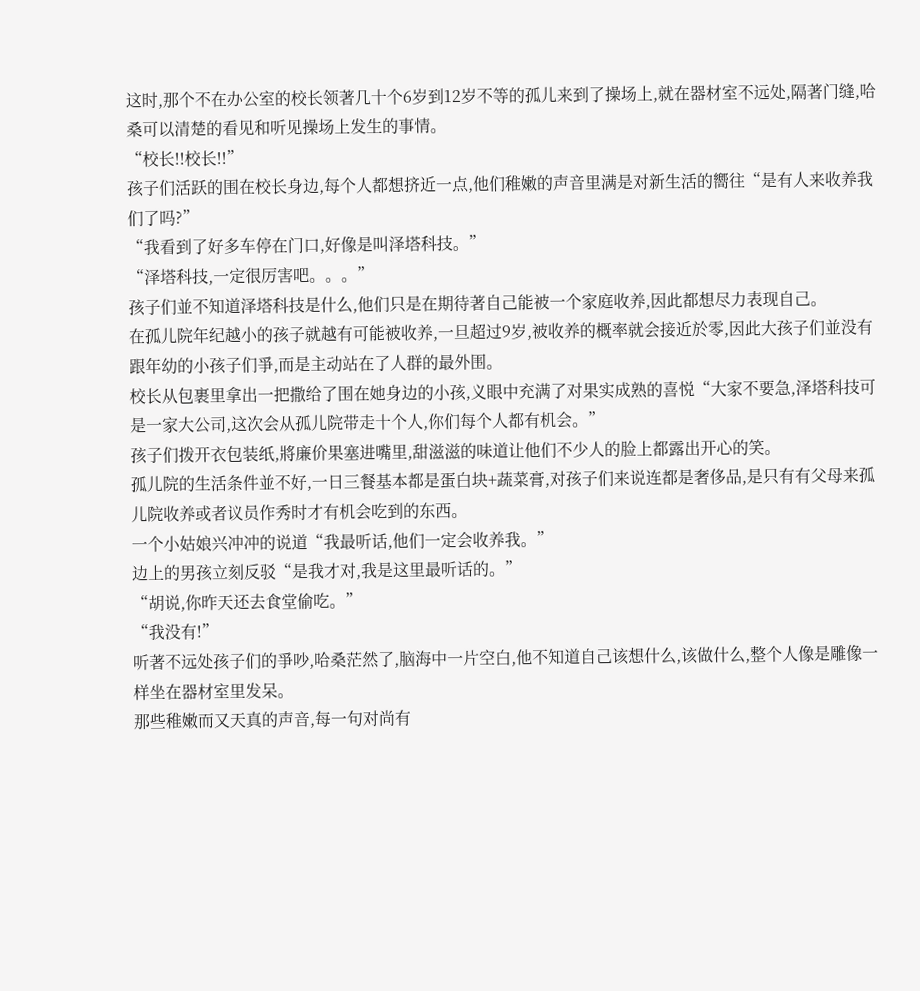这时,那个不在办公室的校长领著几十个6岁到12岁不等的孤儿来到了操场上,就在器材室不远处,隔著门缝,哈桑可以清楚的看见和听见操场上发生的事情。
“校长!!校长!!”
孩子们活跃的围在校长身边,每个人都想挤近一点,他们稚嫩的声音里满是对新生活的嚮往“是有人来收养我们了吗?”
“我看到了好多车停在门口,好像是叫泽塔科技。”
“泽塔科技,一定很厉害吧。。。”
孩子们並不知道泽塔科技是什么,他们只是在期待著自己能被一个家庭收养,因此都想尽力表现自己。
在孤儿院年纪越小的孩子就越有可能被收养,一旦超过9岁,被收养的概率就会接近於零,因此大孩子们並没有跟年幼的小孩子们爭,而是主动站在了人群的最外围。
校长从包裹里拿出一把撒给了围在她身边的小孩,义眼中充满了对果实成熟的喜悦“大家不要急,泽塔科技可是一家大公司,这次会从孤儿院带走十个人,你们每个人都有机会。”
孩子们拨开衣包装纸,將廉价果塞进嘴里,甜滋滋的味道让他们不少人的脸上都露出开心的笑。
孤儿院的生活条件並不好,一日三餐基本都是蛋白块+蔬菜膏,对孩子们来说连都是奢侈品,是只有有父母来孤儿院收养或者议员作秀时才有机会吃到的东西。
一个小姑娘兴冲冲的说道“我最听话,他们一定会收养我。”
边上的男孩立刻反驳“是我才对,我是这里最听话的。”
“胡说,你昨天还去食堂偷吃。”
“我没有!”
听著不远处孩子们的爭吵,哈桑茫然了,脑海中一片空白,他不知道自己该想什么,该做什么,整个人像是雕像一样坐在器材室里发呆。
那些稚嫩而又天真的声音,每一句对尚有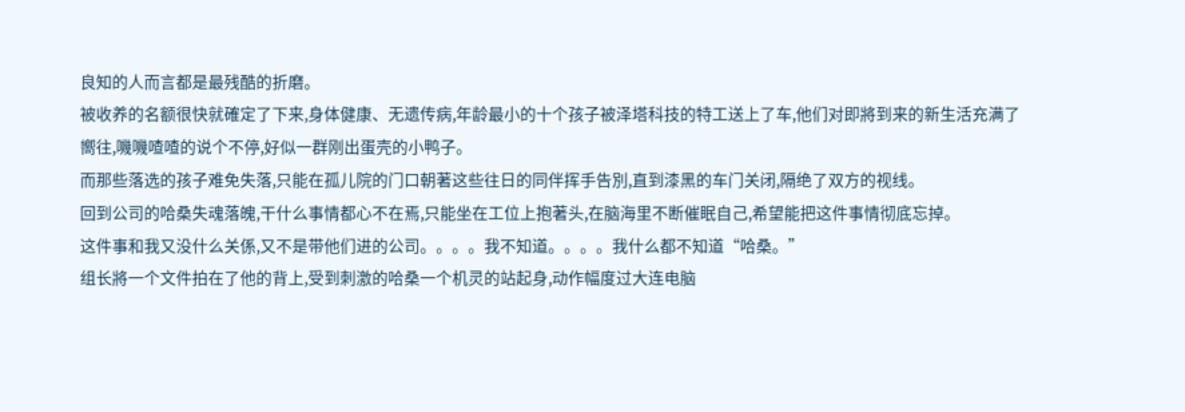良知的人而言都是最残酷的折磨。
被收养的名额很快就確定了下来,身体健康、无遗传病,年龄最小的十个孩子被泽塔科技的特工送上了车,他们对即將到来的新生活充满了嚮往,嘰嘰喳喳的说个不停,好似一群刚出蛋壳的小鸭子。
而那些落选的孩子难免失落,只能在孤儿院的门口朝著这些往日的同伴挥手告別,直到漆黑的车门关闭,隔绝了双方的视线。
回到公司的哈桑失魂落魄,干什么事情都心不在焉,只能坐在工位上抱著头,在脑海里不断催眠自己,希望能把这件事情彻底忘掉。
这件事和我又没什么关係,又不是带他们进的公司。。。。我不知道。。。。我什么都不知道“哈桑。”
组长將一个文件拍在了他的背上,受到刺激的哈桑一个机灵的站起身,动作幅度过大连电脑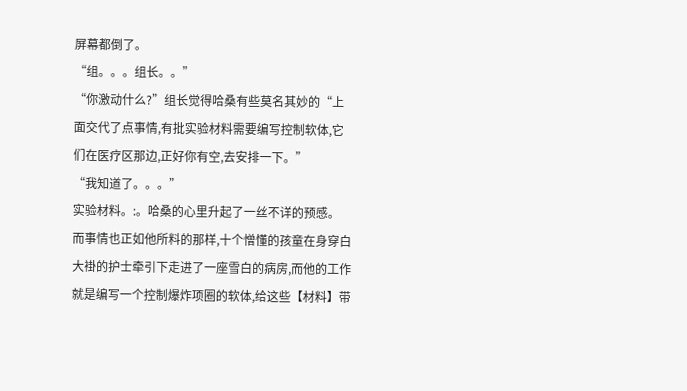屏幕都倒了。
“组。。。组长。。”
“你激动什么?”组长觉得哈桑有些莫名其妙的“上面交代了点事情,有批实验材料需要编写控制软体,它们在医疗区那边,正好你有空,去安排一下。”
“我知道了。。。”
实验材料。:。哈桑的心里升起了一丝不详的预感。
而事情也正如他所料的那样,十个憎懂的孩童在身穿白大褂的护士牵引下走进了一座雪白的病房,而他的工作就是编写一个控制爆炸项圈的软体,给这些【材料】带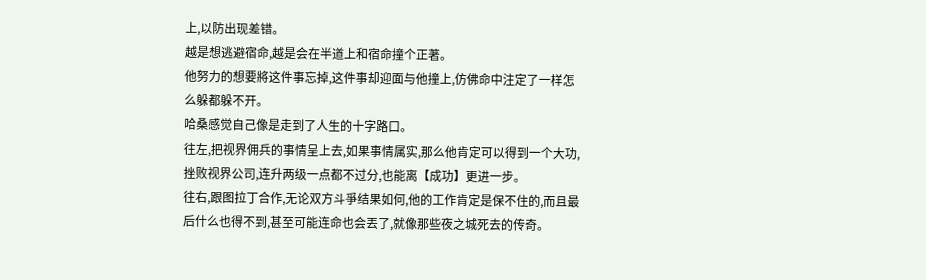上,以防出现差错。
越是想逃避宿命,越是会在半道上和宿命撞个正著。
他努力的想要將这件事忘掉,这件事却迎面与他撞上,仿佛命中注定了一样怎么躲都躲不开。
哈桑感觉自己像是走到了人生的十字路口。
往左,把视界佣兵的事情呈上去,如果事情属实,那么他肯定可以得到一个大功,挫败视界公司,连升两级一点都不过分,也能离【成功】更进一步。
往右,跟图拉丁合作,无论双方斗爭结果如何,他的工作肯定是保不住的,而且最后什么也得不到,甚至可能连命也会丟了,就像那些夜之城死去的传奇。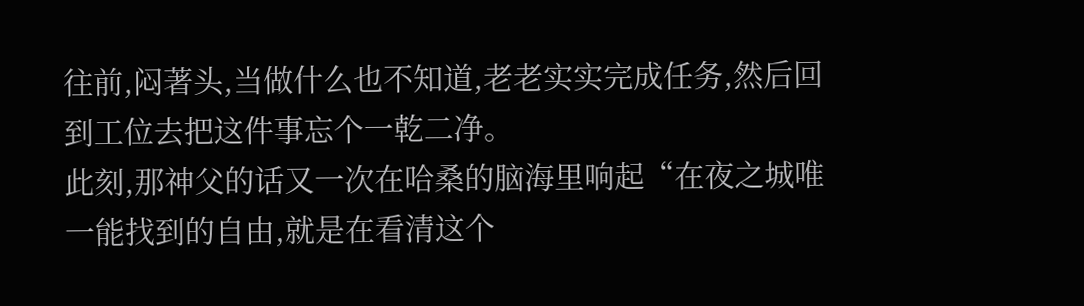往前,闷著头,当做什么也不知道,老老实实完成任务,然后回到工位去把这件事忘个一乾二净。
此刻,那神父的话又一次在哈桑的脑海里响起“在夜之城唯一能找到的自由,就是在看清这个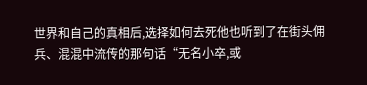世界和自己的真相后,选择如何去死他也听到了在街头佣兵、混混中流传的那句话“无名小卒,或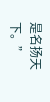是名扬天下。”